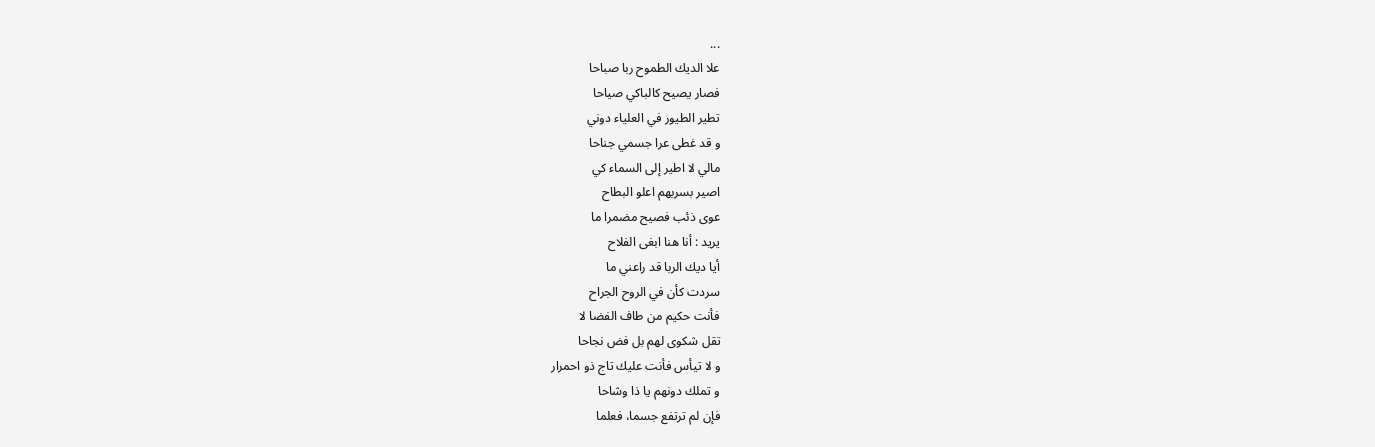...
علا الديك الطموح ربا صباحا
فصار يصيح كالباكي صياحا
تطير الطيور في العلياء دوني
و قد غطى عرا جسمي جناحا
مالي لا اطير إلى السماء كي
اصير بسربهم اعلو البطاح
عوى ذئب فصيح مضمرا ما
يريد : أنا هنا ابغى الفلاح
أيا ديك الربا قد راعني ما
سردت كأن في الروح الجراح
فأنت حكيم من طاف الفضا لا
تقل شكوى لهم بل فض نجاحا
و لا تيأس فأنت عليك تاج ذو احمرار
و تملك دونهم يا ذا وشاحا
فإن لم ترتفع جسما، فعلما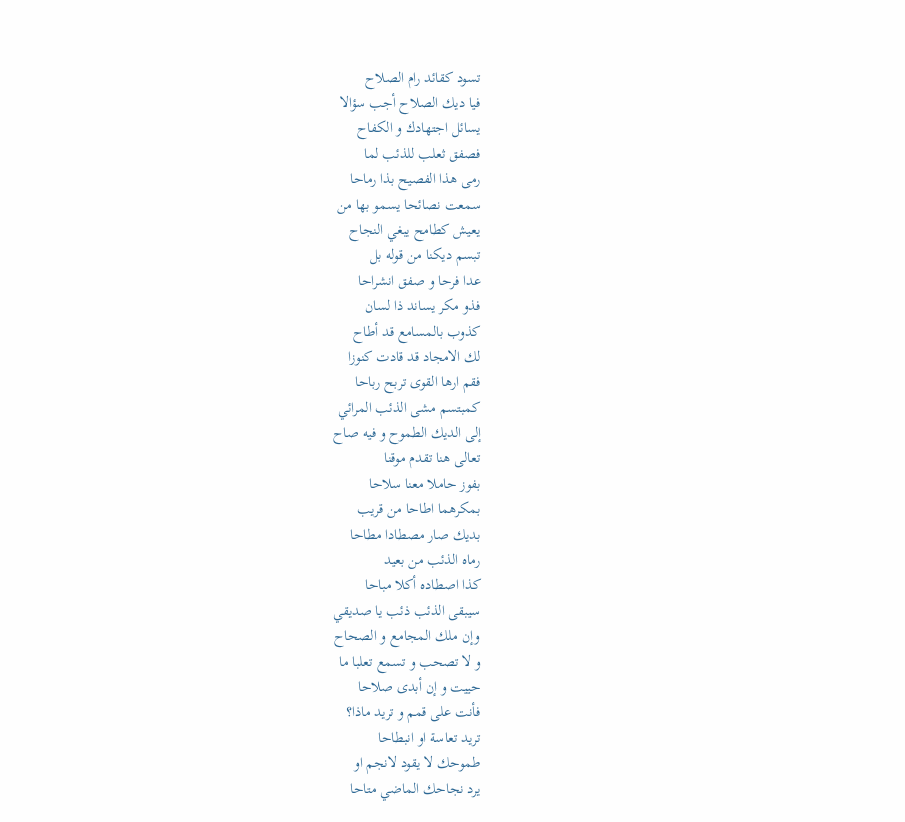تسود كقائد رام الصلاح
فيا ديك الصلاح أجب سؤالا
يسائل اجتهادك و الكفاح
فصفق ثعلب للذئب لما
رمى هذا الفصيح بذا رماحا
سمعت نصائحا يسمو بها من
يعيش كطامح يبغي النجاح
تبسم ديكنا من قوله بل
عدا فرحا و صفق انشراحا
فذو مكر يساند ذا لسان
كذوب بالمسامع قد أطاح
لك الامجاد قد قادت كنوزا
فقم ارها القوى تربح رباحا
كمبتسم مشى الذئب المرائي
إلى الديك الطموح و فيه صاح
تعالى هنا تقدم موقنا
بفوز حاملا معنا سلاحا
بمكرهما اطاحا من قريب
بديك صار مصطادا مطاحا
رماه الذئب من بعيد
كذا اصطاده أكلا مباحا
سيبقى الذئب ذئب يا صديقي
وإن ملك المجامع و الصحاح
و لا تصحب و تسمع تعلبا ما
حييت و إن أبدى صلاحا
فأنت على قمم و تريد ماذا؟
تريد تعاسة او انبطاحا
طموحك لا يقود لانجم او
يرد نجاحك الماضي متاحا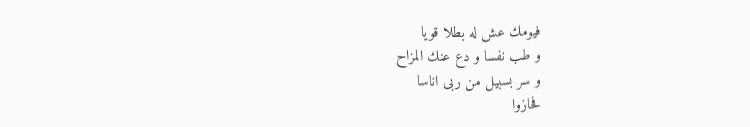فيومك عش له بطلا قويا
و طب نفسا و دع عنك المزاح
و سر بسبيل من ربى اناسا
فحازوا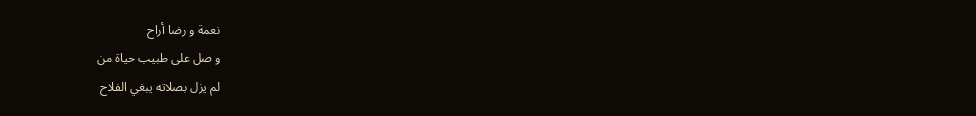نعمة و رضا أراح
و صل على طبيب حياة من
لم يزل بصلاته يبغي الفلاح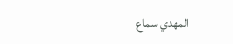المهدي سماع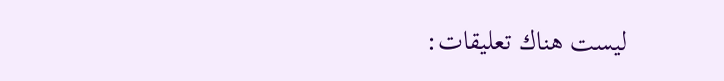ليست هناك تعليقات: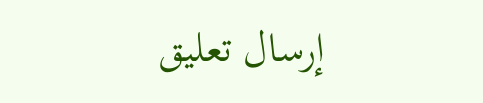إرسال تعليق